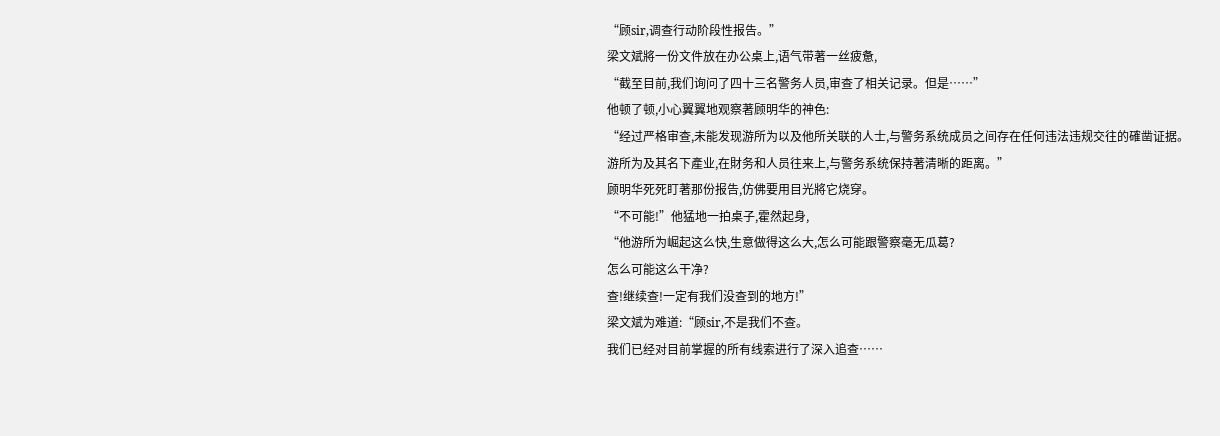“顾sir,调查行动阶段性报告。”
梁文斌將一份文件放在办公桌上,语气带著一丝疲惫,
“截至目前,我们询问了四十三名警务人员,审查了相关记录。但是……”
他顿了顿,小心翼翼地观察著顾明华的神色:
“经过严格审查,未能发现游所为以及他所关联的人士,与警务系统成员之间存在任何违法违规交往的確凿证据。
游所为及其名下產业,在財务和人员往来上,与警务系统保持著清晰的距离。”
顾明华死死盯著那份报告,仿佛要用目光將它烧穿。
“不可能!”他猛地一拍桌子,霍然起身,
“他游所为崛起这么快,生意做得这么大,怎么可能跟警察毫无瓜葛?
怎么可能这么干净?
查!继续查!一定有我们没查到的地方!”
梁文斌为难道:“顾sir,不是我们不查。
我们已经对目前掌握的所有线索进行了深入追查……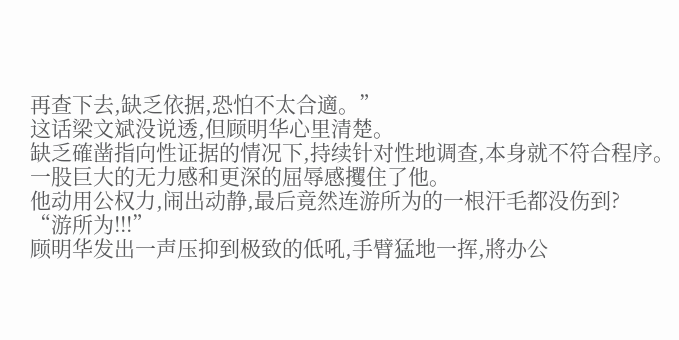再查下去,缺乏依据,恐怕不太合適。”
这话梁文斌没说透,但顾明华心里清楚。
缺乏確凿指向性证据的情况下,持续针对性地调查,本身就不符合程序。
一股巨大的无力感和更深的屈辱感攫住了他。
他动用公权力,闹出动静,最后竟然连游所为的一根汗毛都没伤到?
“游所为!!!”
顾明华发出一声压抑到极致的低吼,手臂猛地一挥,將办公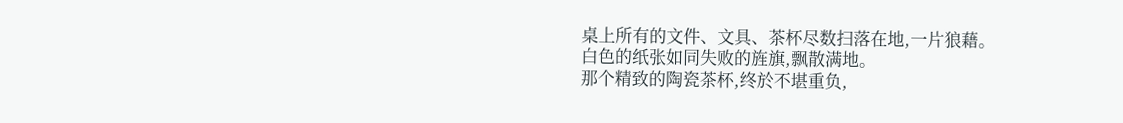桌上所有的文件、文具、茶杯尽数扫落在地,一片狼藉。
白色的纸张如同失败的旌旗,飘散满地。
那个精致的陶瓷茶杯,终於不堪重负,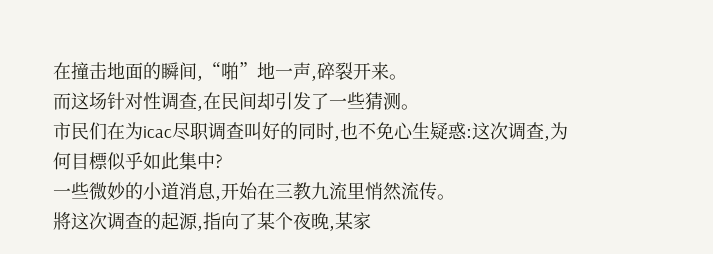在撞击地面的瞬间,“啪”地一声,碎裂开来。
而这场针对性调查,在民间却引发了一些猜测。
市民们在为icac尽职调查叫好的同时,也不免心生疑惑:这次调查,为何目標似乎如此集中?
一些微妙的小道消息,开始在三教九流里悄然流传。
將这次调查的起源,指向了某个夜晚,某家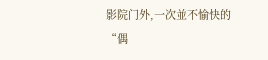影院门外,一次並不愉快的“偶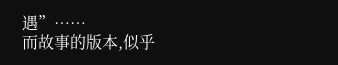遇”……
而故事的版本,似乎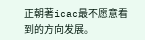正朝著icac最不愿意看到的方向发展。